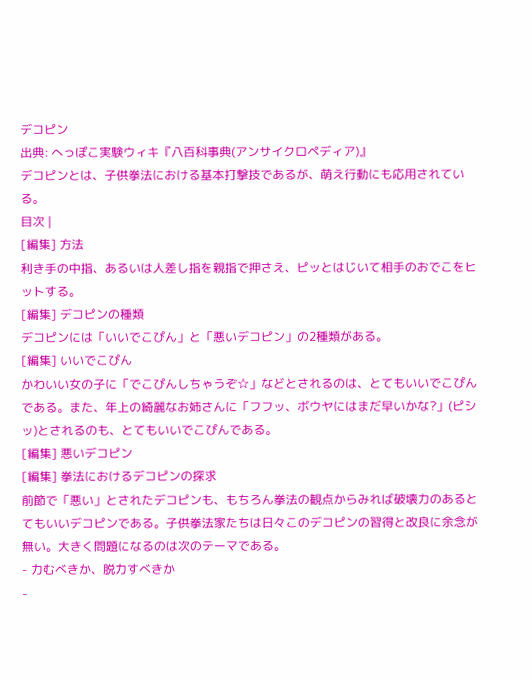デコピン
出典: へっぽこ実験ウィキ『八百科事典(アンサイクロペディア)』
デコピンとは、子供拳法における基本打撃技であるが、萌え行動にも応用されている。
目次 |
[編集] 方法
利き手の中指、あるいは人差し指を親指で押さえ、ピッとはじいて相手のおでこをヒットする。
[編集] デコピンの種類
デコピンには「いいでこぴん」と「悪いデコピン」の2種類がある。
[編集] いいでこぴん
かわいい女の子に「でこぴんしちゃうぞ☆」などとされるのは、とてもいいでこぴんである。また、年上の綺麗なお姉さんに「フフッ、ボウヤにはまだ早いかな?」(ピシッ)とされるのも、とてもいいでこぴんである。
[編集] 悪いデコピン
[編集] 拳法におけるデコピンの探求
前節で「悪い」とされたデコピンも、もちろん拳法の観点からみれば破壊力のあるとてもいいデコピンである。子供拳法家たちは日々このデコピンの習得と改良に余念が無い。大きく問題になるのは次のテーマである。
- 力むべきか、脱力すべきか
-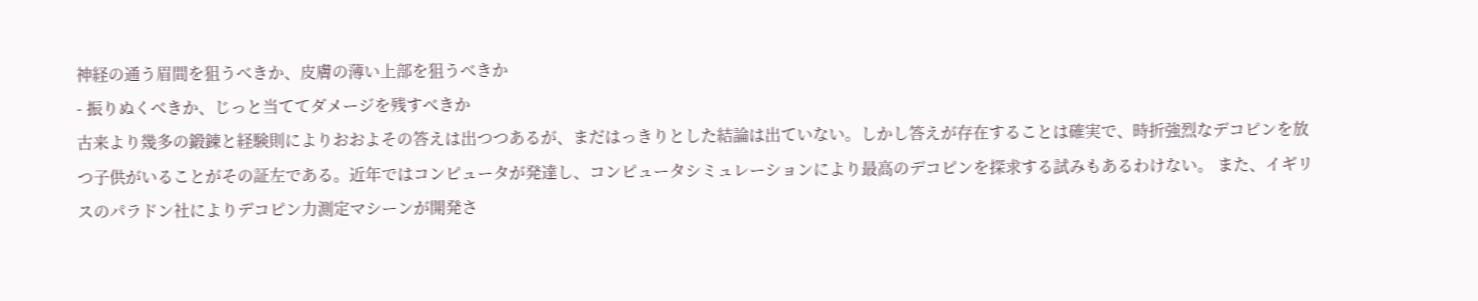神経の通う眉間を狙うべきか、皮膚の薄い上部を狙うべきか
- 振りぬくべきか、じっと当ててダメージを残すべきか
古来より幾多の鍛錬と経験則によりおおよその答えは出つつあるが、まだはっきりとした結論は出ていない。しかし答えが存在することは確実で、時折強烈なデコピンを放つ子供がいることがその証左である。近年ではコンピュータが発達し、コンピュータシミュレーションにより最高のデコピンを探求する試みもあるわけない。 また、イギリスのパラドン社によりデコピン力測定マシーンが開発さ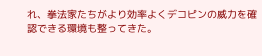れ、拳法家たちがより効率よくデコピンの威力を確認できる環境も整ってきた。